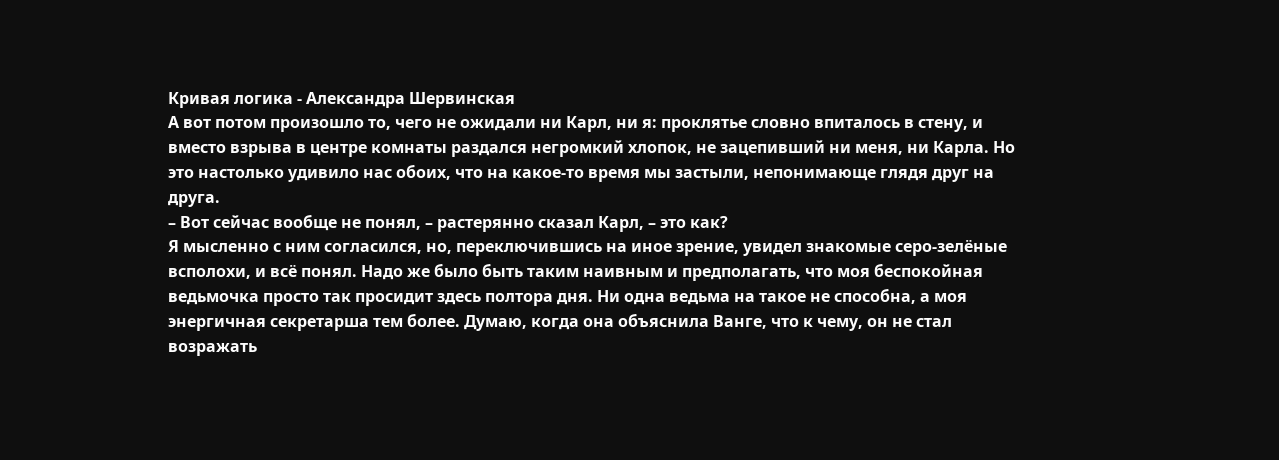Кривая логика - Александра Шервинская
А вот потом произошло то, чего не ожидали ни Карл, ни я: проклятье словно впиталось в стену, и вместо взрыва в центре комнаты раздался негромкий хлопок, не зацепивший ни меня, ни Карла. Но это настолько удивило нас обоих, что на какое-то время мы застыли, непонимающе глядя друг на друга.
– Вот сейчас вообще не понял, – растерянно сказал Карл, – это как?
Я мысленно с ним согласился, но, переключившись на иное зрение, увидел знакомые серо-зелёные всполохи, и всё понял. Надо же было быть таким наивным и предполагать, что моя беспокойная ведьмочка просто так просидит здесь полтора дня. Ни одна ведьма на такое не способна, а моя энергичная секретарша тем более. Думаю, когда она объяснила Ванге, что к чему, он не стал возражать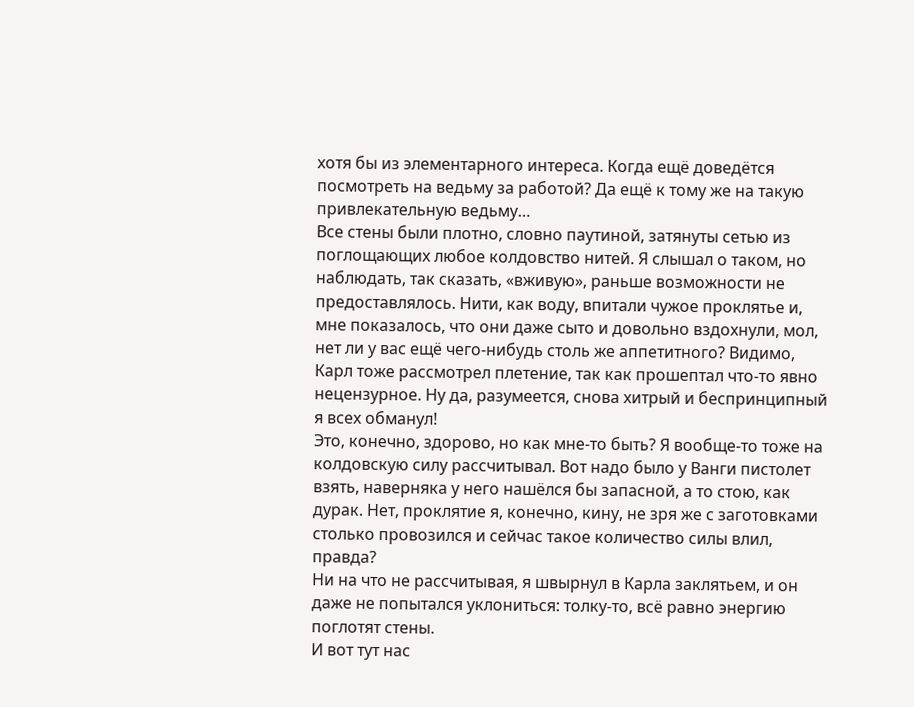хотя бы из элементарного интереса. Когда ещё доведётся посмотреть на ведьму за работой? Да ещё к тому же на такую привлекательную ведьму…
Все стены были плотно, словно паутиной, затянуты сетью из поглощающих любое колдовство нитей. Я слышал о таком, но наблюдать, так сказать, «вживую», раньше возможности не предоставлялось. Нити, как воду, впитали чужое проклятье и, мне показалось, что они даже сыто и довольно вздохнули, мол, нет ли у вас ещё чего-нибудь столь же аппетитного? Видимо, Карл тоже рассмотрел плетение, так как прошептал что-то явно нецензурное. Ну да, разумеется, снова хитрый и беспринципный я всех обманул!
Это, конечно, здорово, но как мне-то быть? Я вообще-то тоже на колдовскую силу рассчитывал. Вот надо было у Ванги пистолет взять, наверняка у него нашёлся бы запасной, а то стою, как дурак. Нет, проклятие я, конечно, кину, не зря же с заготовками столько провозился и сейчас такое количество силы влил, правда?
Ни на что не рассчитывая, я швырнул в Карла заклятьем, и он даже не попытался уклониться: толку-то, всё равно энергию поглотят стены.
И вот тут нас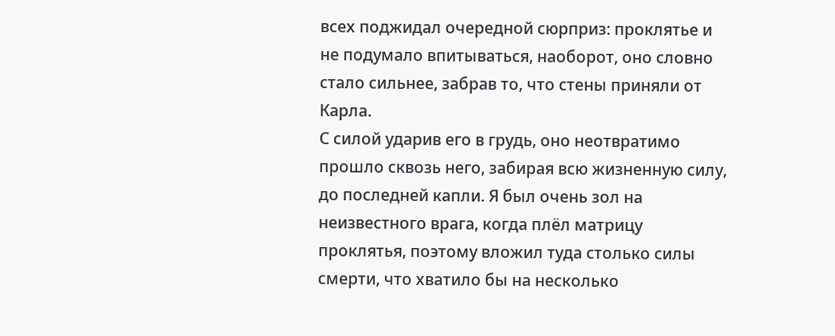всех поджидал очередной сюрприз: проклятье и не подумало впитываться, наоборот, оно словно стало сильнее, забрав то, что стены приняли от Карла.
С силой ударив его в грудь, оно неотвратимо прошло сквозь него, забирая всю жизненную силу, до последней капли. Я был очень зол на неизвестного врага, когда плёл матрицу проклятья, поэтому вложил туда столько силы смерти, что хватило бы на несколько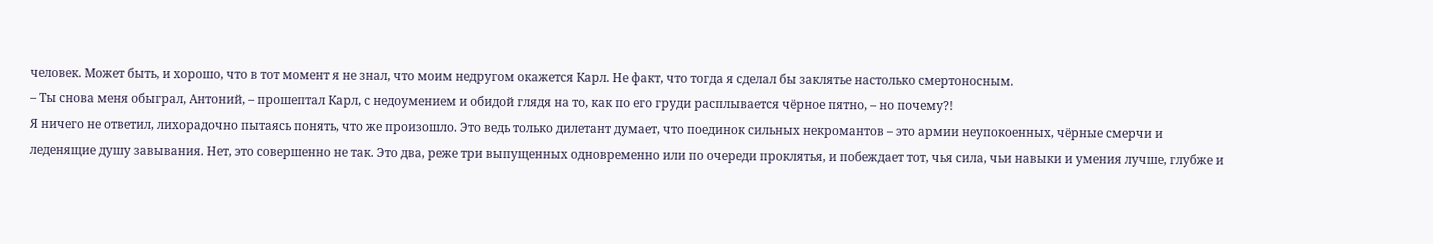человек. Может быть, и хорошо, что в тот момент я не знал, что моим недругом окажется Карл. Не факт, что тогда я сделал бы заклятье настолько смертоносным.
– Ты снова меня обыграл, Антоний, – прошептал Карл, с недоумением и обидой глядя на то, как по его груди расплывается чёрное пятно, – но почему?!
Я ничего не ответил, лихорадочно пытаясь понять, что же произошло. Это ведь только дилетант думает, что поединок сильных некромантов – это армии неупокоенных, чёрные смерчи и леденящие душу завывания. Нет, это совершенно не так. Это два, реже три выпущенных одновременно или по очереди проклятья, и побеждает тот, чья сила, чьи навыки и умения лучше, глубже и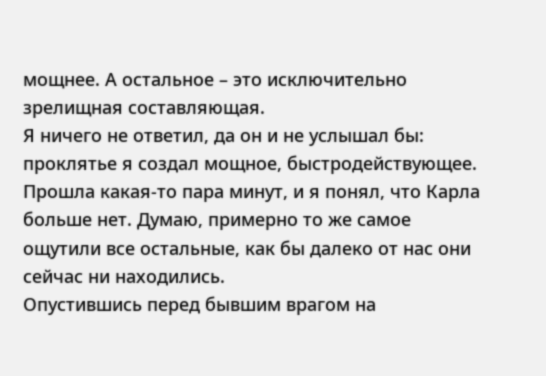мощнее. А остальное – это исключительно зрелищная составляющая.
Я ничего не ответил, да он и не услышал бы: проклятье я создал мощное, быстродействующее. Прошла какая-то пара минут, и я понял, что Карла больше нет. Думаю, примерно то же самое ощутили все остальные, как бы далеко от нас они сейчас ни находились.
Опустившись перед бывшим врагом на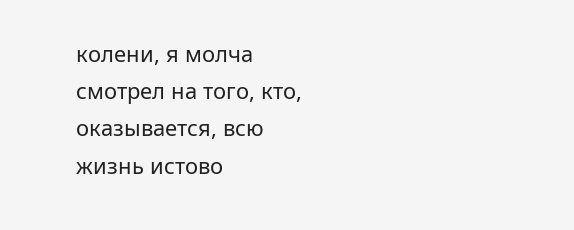колени, я молча смотрел на того, кто, оказывается, всю жизнь истово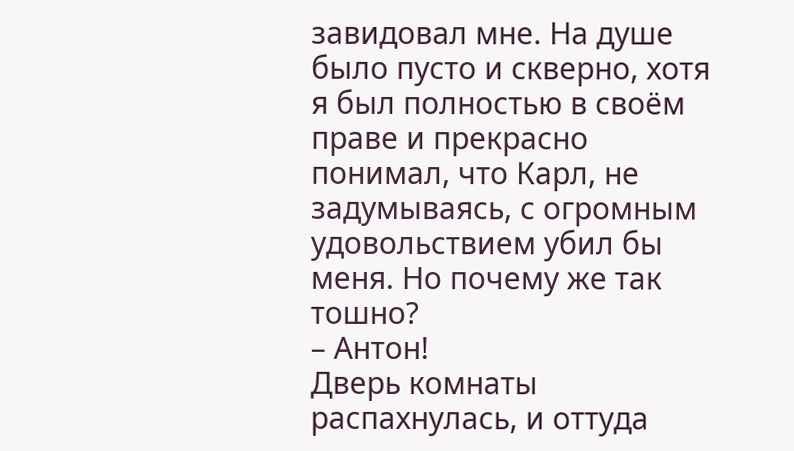завидовал мне. На душе было пусто и скверно, хотя я был полностью в своём праве и прекрасно понимал, что Карл, не задумываясь, с огромным удовольствием убил бы меня. Но почему же так тошно?
– Антон!
Дверь комнаты распахнулась, и оттуда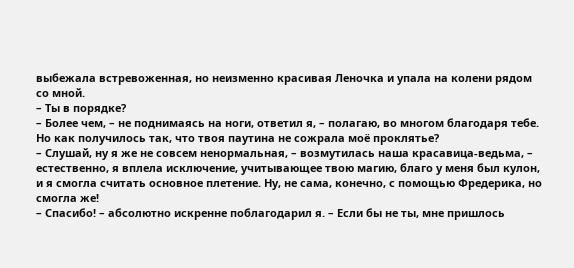выбежала встревоженная, но неизменно красивая Леночка и упала на колени рядом со мной.
– Ты в порядке?
– Более чем, – не поднимаясь на ноги, ответил я, – полагаю, во многом благодаря тебе. Но как получилось так, что твоя паутина не сожрала моё проклятье?
– Слушай, ну я же не совсем ненормальная, – возмутилась наша красавица-ведьма, – естественно, я вплела исключение, учитывающее твою магию, благо у меня был кулон, и я смогла считать основное плетение. Ну, не сама, конечно, с помощью Фредерика, но смогла же!
– Спасибо! – абсолютно искренне поблагодарил я. – Если бы не ты, мне пришлось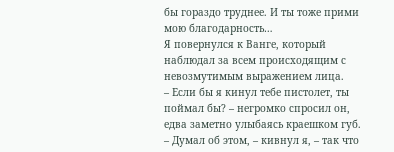бы гораздо труднее. И ты тоже прими мою благодарность…
Я повернулся к Ванге, который наблюдал за всем происходящим с невозмутимым выражением лица.
– Если бы я кинул тебе пистолет, ты поймал бы? – негромко спросил он, едва заметно улыбаясь краешком губ.
– Думал об этом, – кивнул я, – так что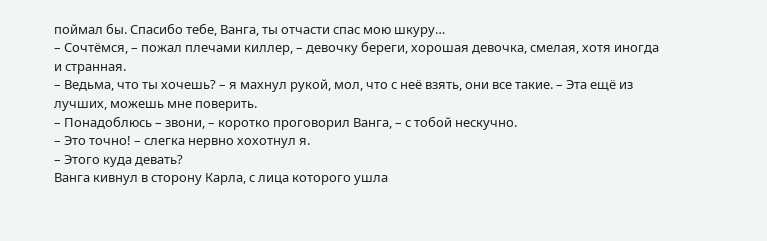поймал бы. Спасибо тебе, Ванга, ты отчасти спас мою шкуру…
– Сочтёмся, – пожал плечами киллер, – девочку береги, хорошая девочка, смелая, хотя иногда и странная.
– Ведьма, что ты хочешь? – я махнул рукой, мол, что с неё взять, они все такие. – Эта ещё из лучших, можешь мне поверить.
– Понадоблюсь – звони, – коротко проговорил Ванга, – с тобой нескучно.
– Это точно! – слегка нервно хохотнул я.
– Этого куда девать?
Ванга кивнул в сторону Карла, с лица которого ушла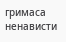гримаса ненависти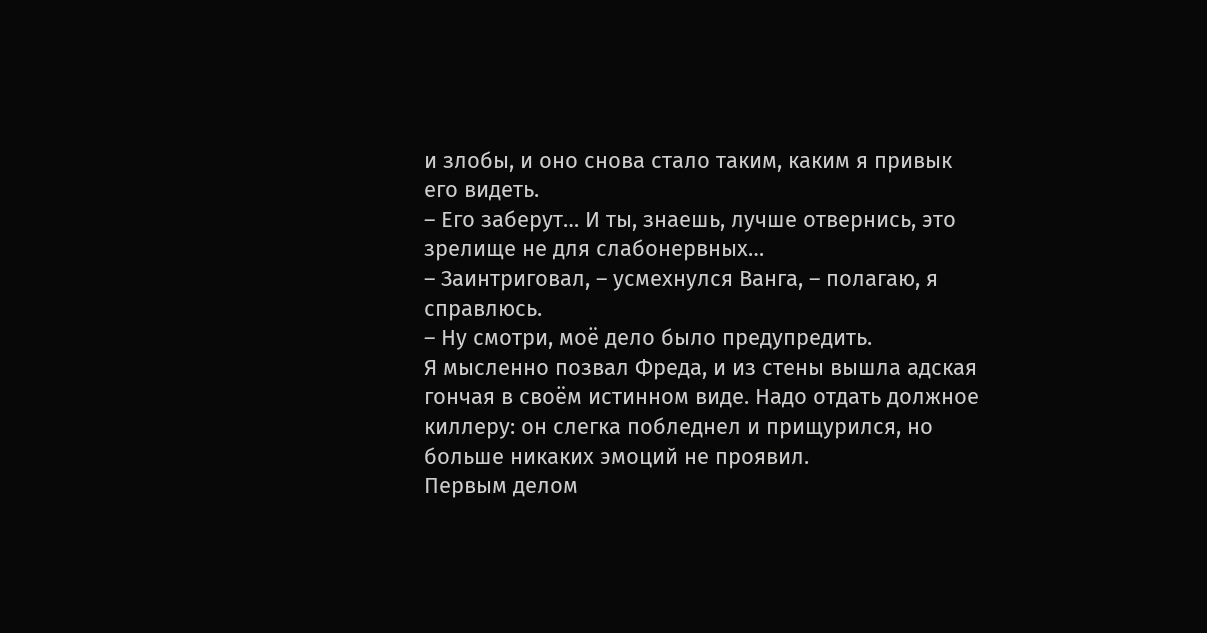и злобы, и оно снова стало таким, каким я привык его видеть.
– Его заберут… И ты, знаешь, лучше отвернись, это зрелище не для слабонервных…
– Заинтриговал, – усмехнулся Ванга, – полагаю, я справлюсь.
– Ну смотри, моё дело было предупредить.
Я мысленно позвал Фреда, и из стены вышла адская гончая в своём истинном виде. Надо отдать должное киллеру: он слегка побледнел и прищурился, но больше никаких эмоций не проявил.
Первым делом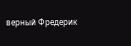верный Фредерик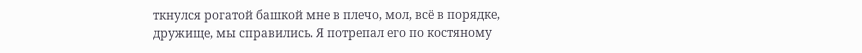ткнулся рогатой башкой мне в плечо, мол, всё в порядке, дружище, мы справились. Я потрепал его по костяному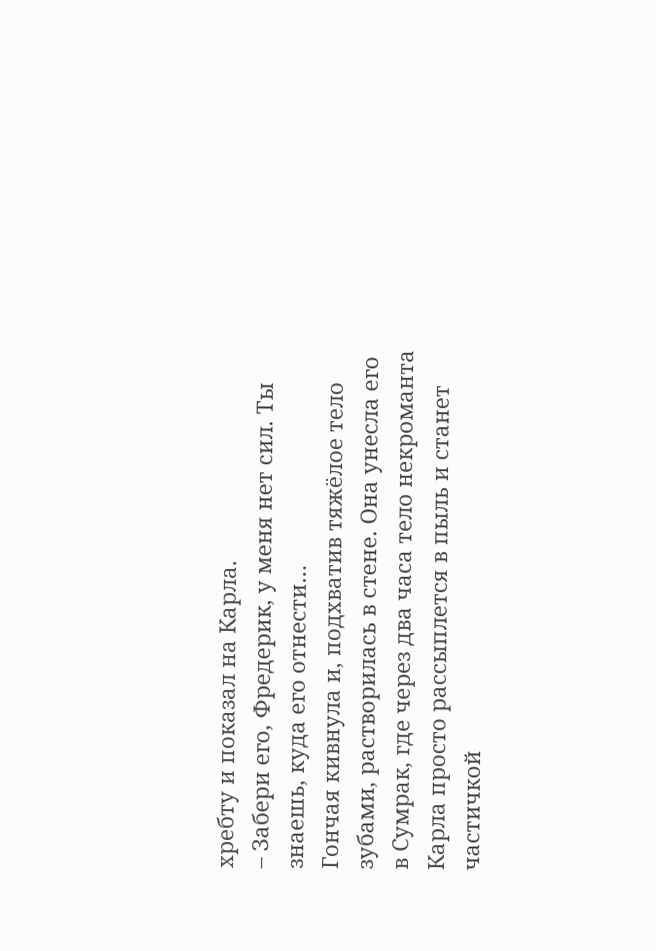хребту и показал на Карла.
– Забери его, Фредерик, у меня нет сил. Ты знаешь, куда его отнести…
Гончая кивнула и, подхватив тяжёлое тело зубами, растворилась в стене. Она унесла его в Сумрак, где через два часа тело некроманта Карла просто рассыплется в пыль и станет частичкой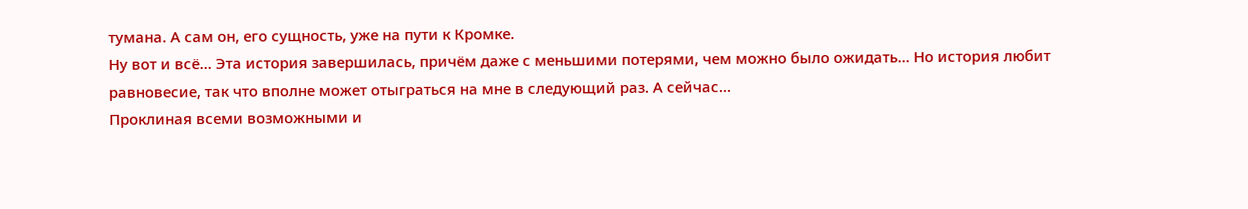тумана. А сам он, его сущность, уже на пути к Кромке.
Ну вот и всё… Эта история завершилась, причём даже с меньшими потерями, чем можно было ожидать… Но история любит равновесие, так что вполне может отыграться на мне в следующий раз. А сейчас…
Проклиная всеми возможными и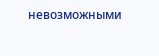невозможными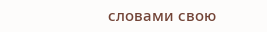словами свою